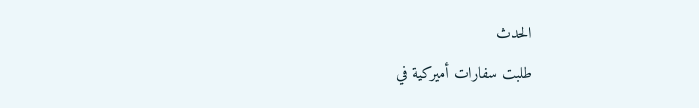الحدث
طلبت سفارات أميركية في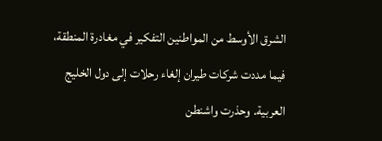الشرق الأوسط من المواطنين التفكير في مغادرة المنطقة، فيما مددت شركات طيران إلغاء رحلات إلى دول الخليج العربية. وحذرت واشنطن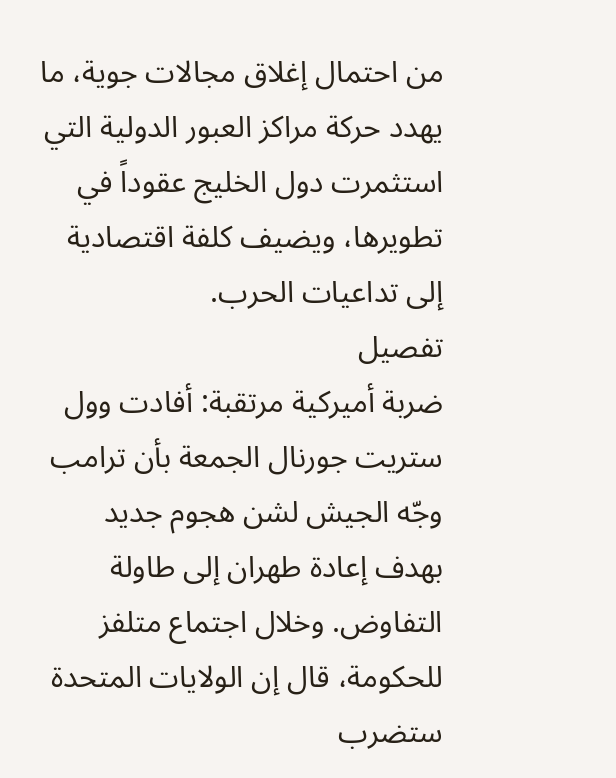من احتمال إغلاق مجالات جوية، ما يهدد حركة مراكز العبور الدولية التي استثمرت دول الخليج عقوداً في تطويرها، ويضيف كلفة اقتصادية إلى تداعيات الحرب.
تفصيل
ضربة أميركية مرتقبة: أفادت وول ستريت جورنال الجمعة بأن ترامب وجّه الجيش لشن هجوم جديد بهدف إعادة طهران إلى طاولة التفاوض. وخلال اجتماع متلفز للحكومة، قال إن الولايات المتحدة ستضرب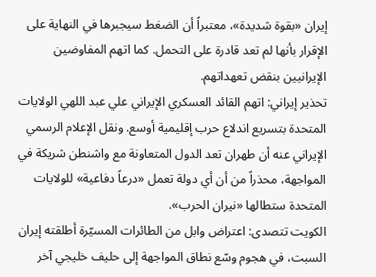إيران «بقوة شديدة»، معتبراً أن الضغط سيجبرها في النهاية على الإقرار بأنها لم تعد قادرة على التحمل. كما اتهم المفاوضين الإيرانيين بنقض تعهداتهم.
تحذير إيراني: اتهم القائد العسكري الإيراني علي عبد اللهي الولايات المتحدة بتسريع اندلاع حرب إقليمية أوسع. ونقل الإعلام الرسمي الإيراني عنه أن طهران تعد الدول المتعاونة مع واشنطن شريكة في المواجهة، محذراً من أن أي دولة تعمل «درعاً دفاعية» للولايات المتحدة ستطالها «نيران الحرب».
الكويت تتصدى: اعتراض وابل من الطائرات المسيّرة أطلقته إيران السبت، في هجوم وسّع نطاق المواجهة إلى حليف خليجي آخر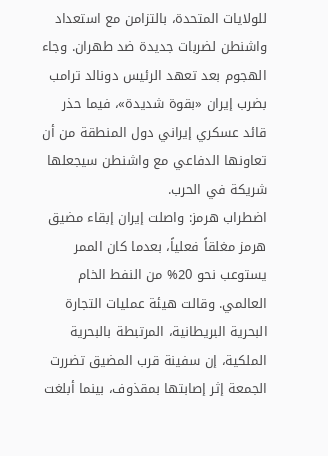للولايات المتحدة، بالتزامن مع استعداد واشنطن لضربات جديدة ضد طهران. وجاء الهجوم بعد تعهد الرئيس دونالد ترامب بضرب إيران «بقوة شديدة»، فيما حذر قائد عسكري إيراني دول المنطقة من أن تعاونها الدفاعي مع واشنطن سيجعلها شريكة في الحرب.
اضطراب هرمز: واصلت إيران إبقاء مضيق هرمز مغلقاً فعلياً، بعدما كان الممر يستوعب نحو 20% من النفط الخام العالمي. وقالت هيئة عمليات التجارة البحرية البريطانية، المرتبطة بالبحرية الملكية، إن سفينة قرب المضيق تضررت الجمعة إثر إصابتها بمقذوف، بينما أبلغت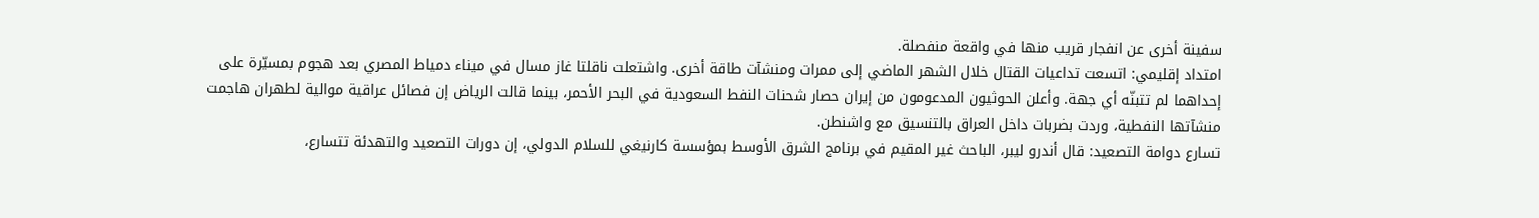سفينة أخرى عن انفجار قريب منها في واقعة منفصلة.
امتداد إقليمي: اتسعت تداعيات القتال خلال الشهر الماضي إلى ممرات ومنشآت طاقة أخرى. واشتعلت ناقلتا غاز مسال في ميناء دمياط المصري بعد هجوم بمسيّرة على إحداهما لم تتبنّه أي جهة. وأعلن الحوثيون المدعومون من إيران حصار شحنات النفط السعودية في البحر الأحمر، بينما قالت الرياض إن فصائل عراقية موالية لطهران هاجمت منشآتها النفطية، وردت بضربات داخل العراق بالتنسيق مع واشنطن.
تسارع دوامة التصعيد: قال أندرو ليبر، الباحث غير المقيم في برنامج الشرق الأوسط بمؤسسة كارنيغي للسلام الدولي، إن دورات التصعيد والتهدئة تتسارع،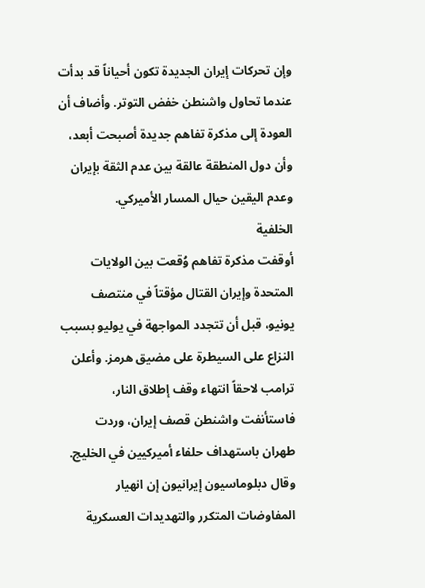وإن تحركات إيران الجديدة تكون أحياناً قد بدأت عندما تحاول واشنطن خفض التوتر. وأضاف أن العودة إلى مذكرة تفاهم جديدة أصبحت أبعد، وأن دول المنطقة عالقة بين عدم الثقة بإيران وعدم اليقين حيال المسار الأميركي.
الخلفية
أوقفت مذكرة تفاهم وُقعت بين الولايات المتحدة وإيران القتال مؤقتاً في منتصف يونيو، قبل أن تتجدد المواجهة في يوليو بسبب النزاع على السيطرة على مضيق هرمز. وأعلن ترامب لاحقاً انتهاء وقف إطلاق النار، فاستأنفت واشنطن قصف إيران، وردت طهران باستهداف حلفاء أميركيين في الخليج. وقال دبلوماسيون إيرانيون إن انهيار المفاوضات المتكرر والتهديدات العسكرية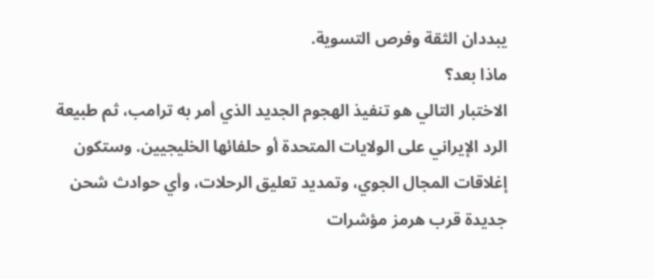يبددان الثقة وفرص التسوية.
ماذا بعد؟
الاختبار التالي هو تنفيذ الهجوم الجديد الذي أمر به ترامب، ثم طبيعة الرد الإيراني على الولايات المتحدة أو حلفائها الخليجيين. وستكون إغلاقات المجال الجوي، وتمديد تعليق الرحلات، وأي حوادث شحن جديدة قرب هرمز مؤشرات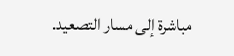مباشرة إلى مسار التصعيد.